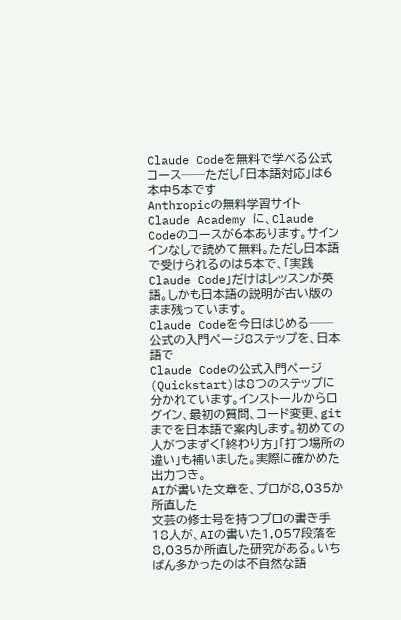Claude Codeを無料で学べる公式コース──ただし「日本語対応」は6本中5本です
Anthropicの無料学習サイト Claude Academy に、Claude Codeのコースが6本あります。サインインなしで読めて無料。ただし日本語で受けられるのは5本で、「実践Claude Code」だけはレッスンが英語。しかも日本語の説明が古い版のまま残っています。
Claude Codeを今日はじめる──公式の入門ページ8ステップを、日本語で
Claude Codeの公式入門ページ(Quickstart)は8つのステップに分かれています。インストールからログイン、最初の質問、コード変更、gitまでを日本語で案内します。初めての人がつまずく「終わり方」「打つ場所の違い」も補いました。実際に確かめた出力つき。
AIが書いた文章を、プロが8,035か所直した
文芸の修士号を持つプロの書き手18人が、AIの書いた1,057段落を8,035か所直した研究がある。いちばん多かったのは不自然な語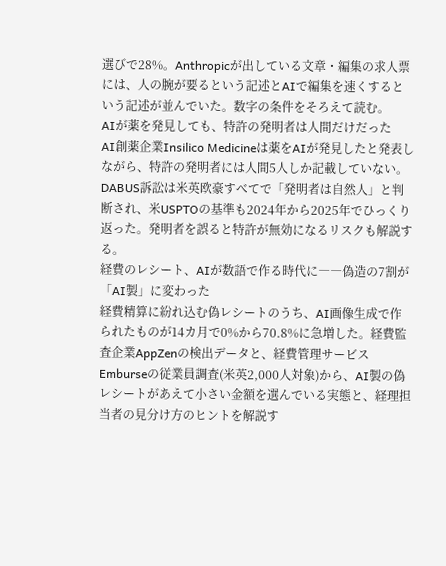選びで28%。Anthropicが出している文章・編集の求人票には、人の腕が要るという記述とAIで編集を速くするという記述が並んでいた。数字の条件をそろえて読む。
AIが薬を発見しても、特許の発明者は人間だけだった
AI創薬企業Insilico Medicineは薬をAIが発見したと発表しながら、特許の発明者には人間5人しか記載していない。DABUS訴訟は米英欧豪すべてで「発明者は自然人」と判断され、米USPTOの基準も2024年から2025年でひっくり返った。発明者を誤ると特許が無効になるリスクも解説する。
経費のレシート、AIが数語で作る時代に――偽造の7割が「AI製」に変わった
経費精算に紛れ込む偽レシートのうち、AI画像生成で作られたものが14カ月で0%から70.8%に急増した。経費監査企業AppZenの検出データと、経費管理サービスEmburseの従業員調査(米英2,000人対象)から、AI製の偽レシートがあえて小さい金額を選んでいる実態と、経理担当者の見分け方のヒントを解説す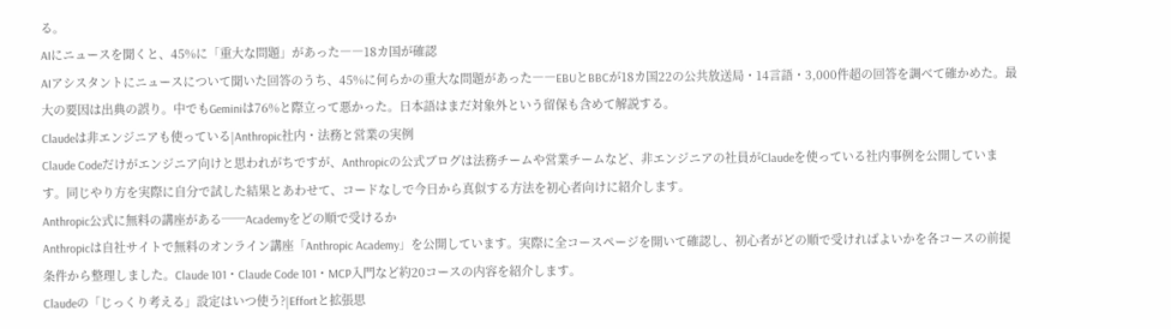る。
AIにニュースを聞くと、45%に「重大な問題」があった――18カ国が確認
AIアシスタントにニュースについて聞いた回答のうち、45%に何らかの重大な問題があった――EBUとBBCが18カ国22の公共放送局・14言語・3,000件超の回答を調べて確かめた。最大の要因は出典の誤り。中でもGeminiは76%と際立って悪かった。日本語はまだ対象外という留保も含めて解説する。
Claudeは非エンジニアも使っている|Anthropic社内・法務と営業の実例
Claude Codeだけがエンジニア向けと思われがちですが、Anthropicの公式ブログは法務チームや営業チームなど、非エンジニアの社員がClaudeを使っている社内事例を公開しています。同じやり方を実際に自分で試した結果とあわせて、コードなしで今日から真似する方法を初心者向けに紹介します。
Anthropic公式に無料の講座がある──Academyをどの順で受けるか
Anthropicは自社サイトで無料のオンライン講座「Anthropic Academy」を公開しています。実際に全コースページを開いて確認し、初心者がどの順で受ければよいかを各コースの前提条件から整理しました。Claude 101・Claude Code 101・MCP入門など約20コースの内容を紹介します。
Claudeの「じっくり考える」設定はいつ使う?|Effortと拡張思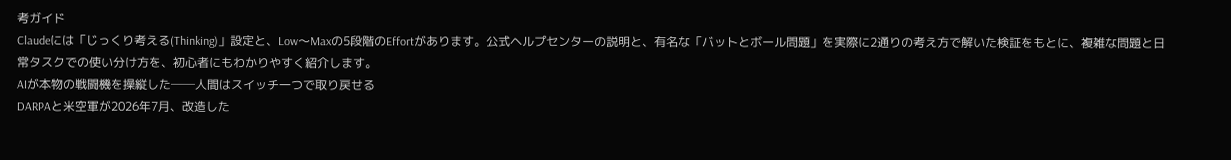考ガイド
Claudeには「じっくり考える(Thinking)」設定と、Low〜Maxの5段階のEffortがあります。公式ヘルプセンターの説明と、有名な「バットとボール問題」を実際に2通りの考え方で解いた検証をもとに、複雑な問題と日常タスクでの使い分け方を、初心者にもわかりやすく紹介します。
AIが本物の戦闘機を操縦した──人間はスイッチ一つで取り戻せる
DARPAと米空軍が2026年7月、改造した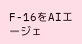F-16をAIエージェ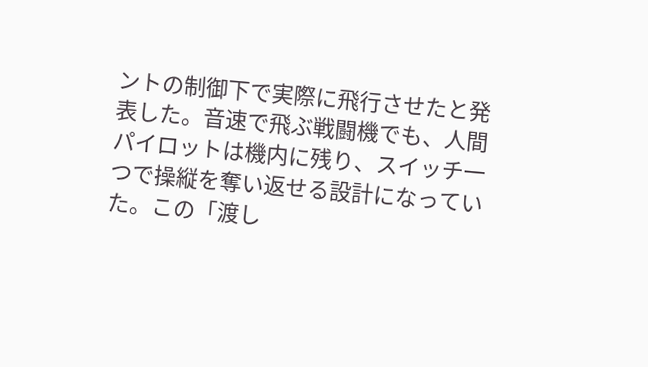ントの制御下で実際に飛行させたと発表した。音速で飛ぶ戦闘機でも、人間パイロットは機内に残り、スイッチ一つで操縦を奪い返せる設計になっていた。この「渡し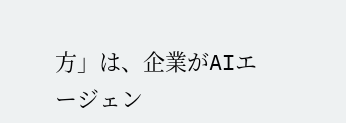方」は、企業がAIエージェン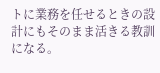トに業務を任せるときの設計にもそのまま活きる教訓になる。